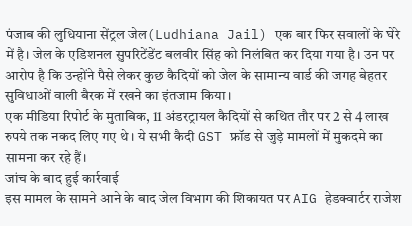पंजाब की लुधियाना सेंट्रल जेल(Ludhiana Jail) एक बार फिर सवालों के घेरे में है। जेल के एडिशनल सुपरिटेंडेंट बलवीर सिंह को निलंबित कर दिया गया है। उन पर आरोप है कि उन्होंने पैसे लेकर कुछ कैदियों को जेल के सामान्य वार्ड की जगह बेहतर सुविधाओं वाली बैरक में रखने का इंतजाम किया।
एक मीडिया रिपोर्ट के मुताबिक, 11 अंडरट्रायल कैदियों से कथित तौर पर 2 से 4 लाख रुपये तक नकद लिए गए थे। ये सभी कैदी GST फ्रॉड से जुड़े मामलों में मुकदमे का सामना कर रहे हैं।
जांच के बाद हुई कार्रवाई
इस मामल के सामने आने के बाद जेल विभाग की शिकायत पर AIG हेडक्वार्टर राजेश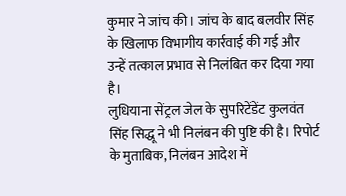कुमार ने जांच की। जांच के बाद बलवीर सिंह के खिलाफ विभागीय कार्रवाई की गई और उन्हें तत्काल प्रभाव से निलंबित कर दिया गया है।
लुधियाना सेंट्रल जेल के सुपरिटेंडेंट कुलवंत सिंह सिद्धू ने भी निलंबन की पुष्टि की है। रिपोर्ट के मुताबिक, निलंबन आदेश में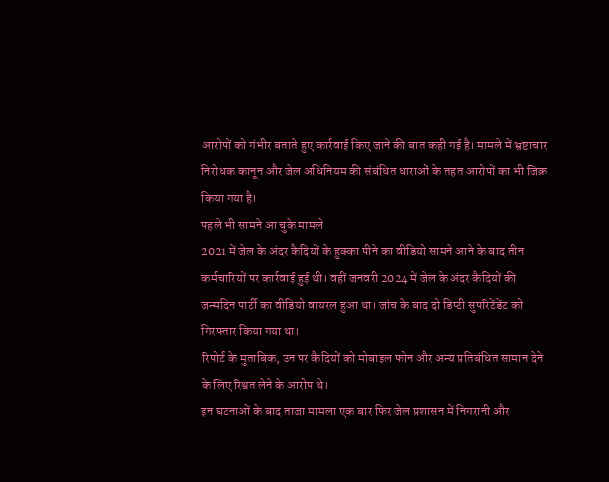आरोपों को गंभीर बताते हुए कार्रवाई किए जाने की बात कही गई है। मामले में भ्रष्टाचार निरोधक कानून और जेल अधिनियम की संबंधित धाराओं के तहत आरोपों का भी जिक्र किया गया है।
पहले भी सामने आ चुके मामले
2021 में जेल के अंदर कैदियों के हुक्का पीने का वीडियो सामने आने के बाद तीन कर्मचारियों पर कार्रवाई हुई थी। वहीं जनवरी 2024 में जेल के अंदर कैदियों की जन्मदिन पार्टी का वीडियो वायरल हुआ था। जांच के बाद दो डिप्टी सुपरिटेंडेंट को गिरफ्तार किया गया था।
रिपोर्ट के मुताबिक, उन पर कैदियों को मोबाइल फोन और अन्य प्रतिबंधित सामान देने के लिए रिश्वत लेने के आरोप थे।
इन घटनाओं के बाद ताजा मामला एक बार फिर जेल प्रशासन में निगरानी और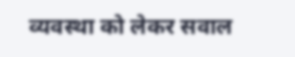व्यवस्था को लेकर सवाल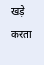खड़े करता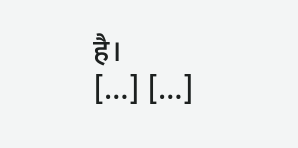है।
[…] […]